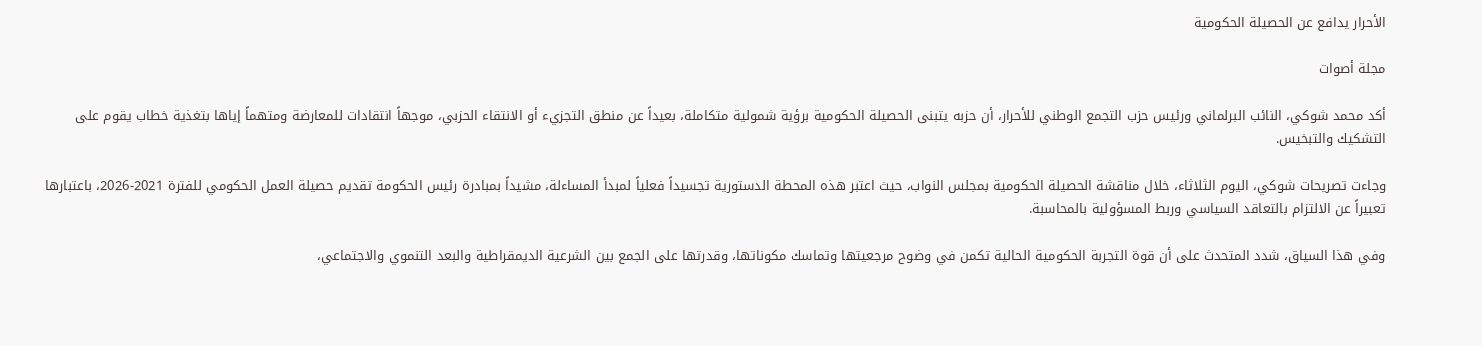الأحرار يدافع عن الحصيلة الحكومية

مجلة أصوات

أكد محمد شوكي، النائب البرلماني ورئيس حزب التجمع الوطني للأحرار، أن حزبه يتبنى الحصيلة الحكومية برؤية شمولية متكاملة، بعيداً عن منطق التجزيء أو الانتقاء الحزبي، موجهاً انتقادات للمعارضة ومتهماً إياها بتغذية خطاب يقوم على التشكيك والتبخيس.

وجاءت تصريحات شوكي، اليوم الثلاثاء، خلال مناقشة الحصيلة الحكومية بمجلس النواب، حيث اعتبر هذه المحطة الدستورية تجسيداً فعلياً لمبدأ المساءلة، مشيداً بمبادرة رئيس الحكومة تقديم حصيلة العمل الحكومي للفترة 2021-2026، باعتبارها تعبيراً عن الالتزام بالتعاقد السياسي وربط المسؤولية بالمحاسبة.

وفي هذا السياق، شدد المتحدث على أن قوة التجربة الحكومية الحالية تكمن في وضوح مرجعيتها وتماسك مكوناتها، وقدرتها على الجمع بين الشرعية الديمقراطية والبعد التنموي والاجتماعي،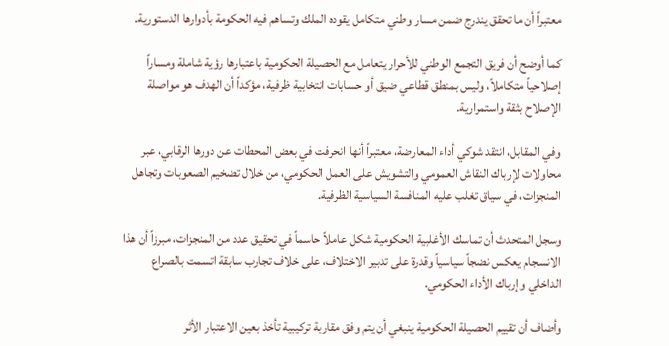معتبراً أن ما تحقق يندرج ضمن مسار وطني متكامل يقوده الملك وتساهم فيه الحكومة بأدوارها الدستورية.

كما أوضح أن فريق التجمع الوطني للأحرار يتعامل مع الحصيلة الحكومية باعتبارها رؤية شاملة ومساراً إصلاحياً متكاملاً، وليس بمنطق قطاعي ضيق أو حسابات انتخابية ظرفية، مؤكداً أن الهدف هو مواصلة الإصلاح بثقة واستمرارية.

وفي المقابل، انتقد شوكي أداء المعارضة، معتبراً أنها انحرفت في بعض المحطات عن دورها الرقابي، عبر محاولات لإرباك النقاش العمومي والتشويش على العمل الحكومي، من خلال تضخيم الصعوبات وتجاهل المنجزات، في سياق تغلب عليه المنافسة السياسية الظرفية.

وسجل المتحدث أن تماسك الأغلبية الحكومية شكل عاملاً حاسماً في تحقيق عدد من المنجزات، مبرزاً أن هذا الانسجام يعكس نضجاً سياسياً وقدرة على تدبير الاختلاف، على خلاف تجارب سابقة اتسمت بالصراع الداخلي وإرباك الأداء الحكومي.

وأضاف أن تقييم الحصيلة الحكومية ينبغي أن يتم وفق مقاربة تركيبية تأخذ بعين الاعتبار الأثر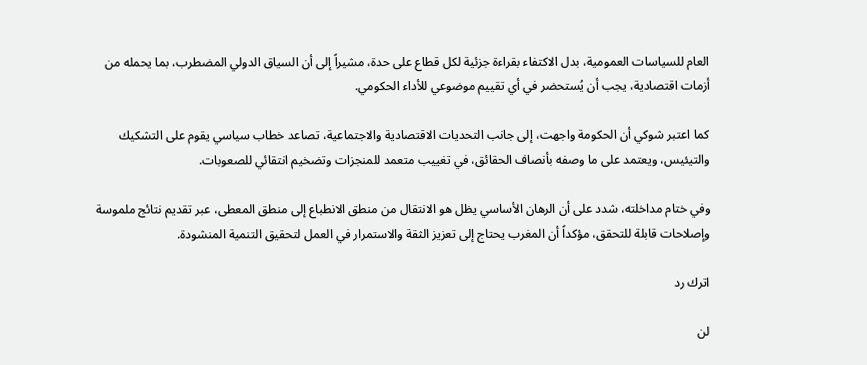العام للسياسات العمومية، بدل الاكتفاء بقراءة جزئية لكل قطاع على حدة، مشيراً إلى أن السياق الدولي المضطرب، بما يحمله من أزمات اقتصادية، يجب أن يُستحضر في أي تقييم موضوعي للأداء الحكومي.

كما اعتبر شوكي أن الحكومة واجهت، إلى جانب التحديات الاقتصادية والاجتماعية، تصاعد خطاب سياسي يقوم على التشكيك والتيئيس، ويعتمد على ما وصفه بأنصاف الحقائق، في تغييب متعمد للمنجزات وتضخيم انتقائي للصعوبات.

وفي ختام مداخلته، شدد على أن الرهان الأساسي يظل هو الانتقال من منطق الانطباع إلى منطق المعطى، عبر تقديم نتائج ملموسة وإصلاحات قابلة للتحقق، مؤكداً أن المغرب يحتاج إلى تعزيز الثقة والاستمرار في العمل لتحقيق التنمية المنشودة.

اترك رد

لن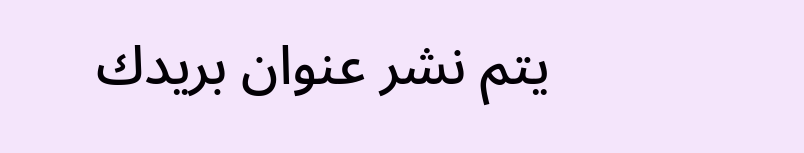يتم نشر عنوان بريدك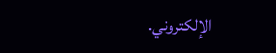الإلكتروني.